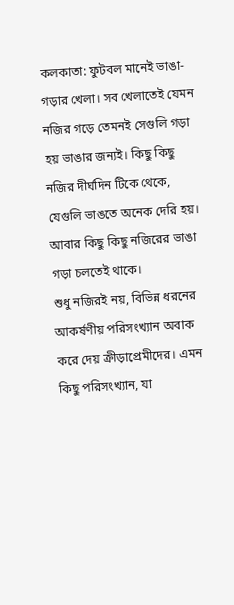কলকাতা: ফুটবল মানেই ভাঙা-গড়ার খেলা। সব খেলাতেই যেমন নজির গড়ে তেমনই সেগুলি গড়া হয় ভাঙার জন্যই। কিছু কিছু নজির দীর্ঘদিন টিকে থেকে, যেগুলি ভাঙতে অনেক দেরি হয়। আবার কিছু কিছু নজিরের ভাঙা গড়া চলতেই থাকে।
শুধু নজিরই নয়, বিভিন্ন ধরনের আকর্ষণীয় পরিসংখ্যান অবাক করে দেয় ক্রীড়াপ্রেমীদের। এমন কিছু পরিসংখ্যান, যা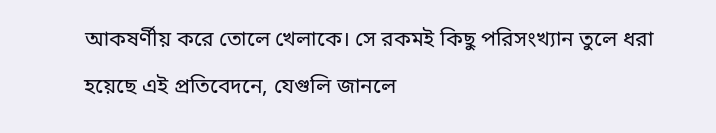আকষর্ণীয় করে তোলে খেলাকে। সে রকমই কিছু পরিসংখ্যান তুলে ধরা হয়েছে এই প্রতিবেদনে, যেগুলি জানলে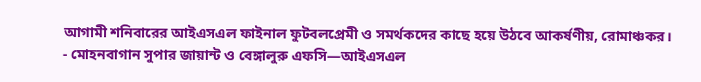আগামী শনিবারের আইএসএল ফাইনাল ফুটবলপ্রেমী ও সমর্থকদের কাছে হয়ে উঠবে আকর্ষণীয়, রোমাঞ্চকর।
- মোহনবাগান সুপার জায়ান্ট ও বেঙ্গালুরু এফসি—আইএসএল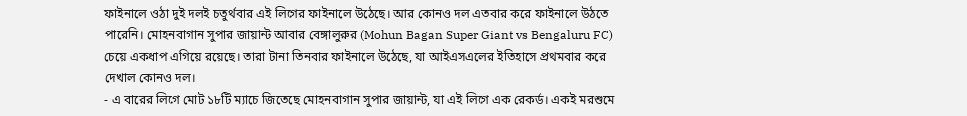ফাইনালে ওঠা দুই দলই চতুর্থবার এই লিগের ফাইনালে উঠেছে। আর কোনও দল এতবার করে ফাইনালে উঠতে পারেনি। মোহনবাগান সুপার জায়ান্ট আবার বেঙ্গালুরুর (Mohun Bagan Super Giant vs Bengaluru FC) চেয়ে একধাপ এগিয়ে রয়েছে। তারা টানা তিনবার ফাইনালে উঠেছে, যা আইএসএলের ইতিহাসে প্রথমবার করে দেখাল কোনও দল।
- এ বারের লিগে মোট ১৮টি ম্যাচে জিতেছে মোহনবাগান সুপার জায়ান্ট, যা এই লিগে এক রেকর্ড। একই মরশুমে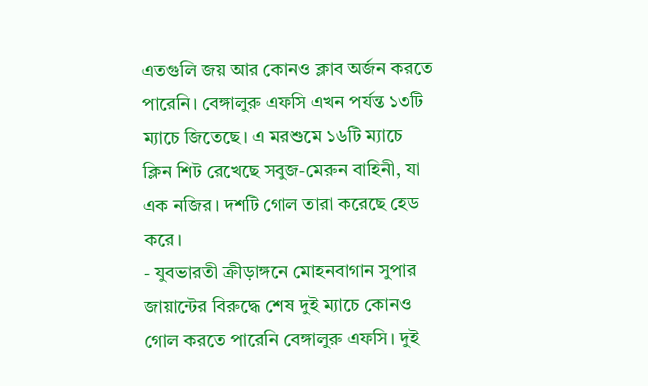এতগুলি জয় আর কোনও ক্লাব অর্জন করতে পারেনি। বেঙ্গালুরু এফসি এখন পর্যন্ত ১৩টি ম্যাচে জিতেছে। এ মরশুমে ১৬টি ম্যাচে ক্লিন শিট রেখেছে সবুজ-মেরুন বাহিনী, যা এক নজির। দশটি গোল তারা করেছে হেড করে।
- যুবভারতী ক্রীড়াঙ্গনে মোহনবাগান সুপার জায়ান্টের বিরুদ্ধে শেষ দুই ম্যাচে কোনও গোল করতে পারেনি বেঙ্গালুরু এফসি। দুই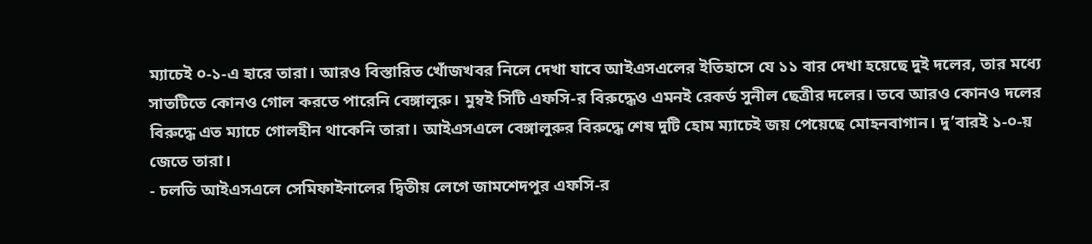ম্যাচেই ০-১-এ হারে তারা। আরও বিস্তারিত খোঁজখবর নিলে দেখা যাবে আইএসএলের ইতিহাসে যে ১১ বার দেখা হয়েছে দুই দলের, তার মধ্যে সাতটিতে কোনও গোল করতে পারেনি বেঙ্গালুরু। মুম্বই সিটি এফসি-র বিরুদ্ধেও এমনই রেকর্ড সুনীল ছেত্রীর দলের। তবে আরও কোনও দলের বিরুদ্ধে এত ম্যাচে গোলহীন থাকেনি তারা। আইএসএলে বেঙ্গালুরুর বিরুদ্ধে শেষ দুটি হোম ম্যাচেই জয় পেয়েছে মোহনবাগান। দু’বারই ১-০-য় জেতে তারা।
- চলতি আইএসএলে সেমিফাইনালের দ্বিতীয় লেগে জামশেদপুর এফসি-র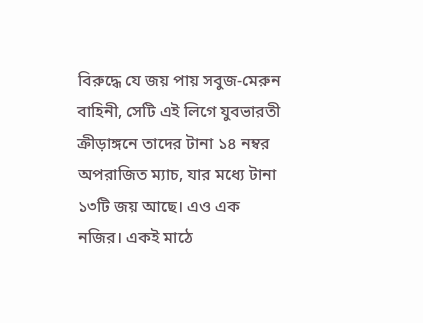বিরুদ্ধে যে জয় পায় সবুজ-মেরুন বাহিনী, সেটি এই লিগে যুবভারতী ক্রীড়াঙ্গনে তাদের টানা ১৪ নম্বর অপরাজিত ম্যাচ, যার মধ্যে টানা ১৩টি জয় আছে। এও এক নজির। একই মাঠে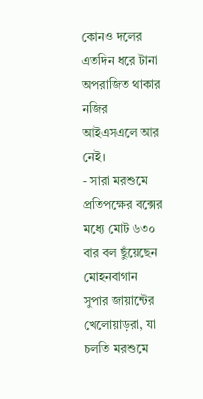কোনও দলের এতদিন ধরে টানা অপরাজিত থাকার নজির আইএসএলে আর নেই।
- সারা মরশুমে প্রতিপক্ষের বক্সের মধ্যে মোট ৬৩০ বার বল ছুঁয়েছেন মোহনবাগান সুপার জায়ান্টের খেলোয়াড়রা, যা চলতি মরশুমে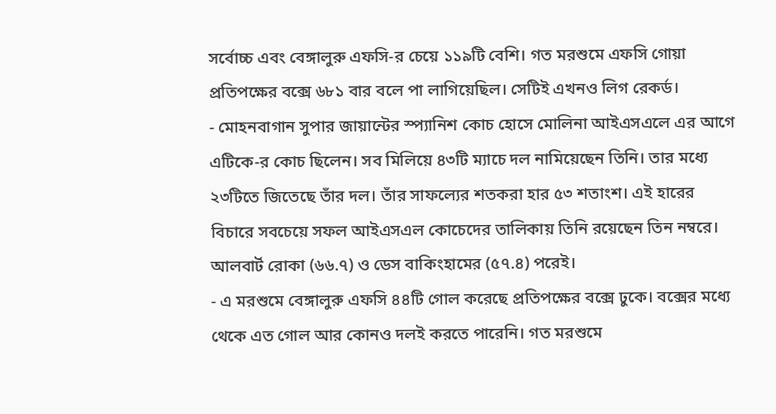সর্বোচ্চ এবং বেঙ্গালুরু এফসি-র চেয়ে ১১৯টি বেশি। গত মরশুমে এফসি গোয়া প্রতিপক্ষের বক্সে ৬৮১ বার বলে পা লাগিয়েছিল। সেটিই এখনও লিগ রেকর্ড।
- মোহনবাগান সুপার জায়ান্টের স্প্যানিশ কোচ হোসে মোলিনা আইএসএলে এর আগে এটিকে-র কোচ ছিলেন। সব মিলিয়ে ৪৩টি ম্যাচে দল নামিয়েছেন তিনি। তার মধ্যে ২৩টিতে জিতেছে তাঁর দল। তাঁর সাফল্যের শতকরা হার ৫৩ শতাংশ। এই হারের বিচারে সবচেয়ে সফল আইএসএল কোচেদের তালিকায় তিনি রয়েছেন তিন নম্বরে। আলবার্ট রোকা (৬৬.৭) ও ডেস বাকিংহামের (৫৭.৪) পরেই।
- এ মরশুমে বেঙ্গালুরু এফসি ৪৪টি গোল করেছে প্রতিপক্ষের বক্সে ঢুকে। বক্সের মধ্যে থেকে এত গোল আর কোনও দলই করতে পারেনি। গত মরশুমে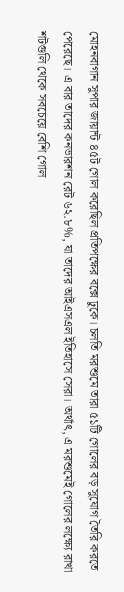মোহনবাগান সুপার জায়ান্ট ৪৫ট গোল করেছিল প্রতিপক্ষের বক্সে ঢুকে। চলতি মরশুমে তারা ৫১টি গোলের বড় সুযোগ তৈরি করতে পেরেছে। এ বার তাদের কনভারশন রেট ৬২.৮%, যা তাদের আইএসএল ইতিহাসে সেরা। অর্থাৎ, এ মরশুমেই গোলের লক্ষ্যে রাখা শটগুলি থেকে সবচেয়ে বেশি গোল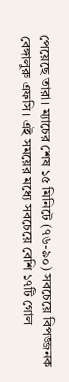পেয়েছে তারা। ম্যাচের শেষ ১৫ মিনিটে (৭৬-৯০) সবচেয়ে বিপজ্জনক বেঙ্গালুরু এফসি। এই সময়ের মধ্যে সবচেয়ে বেশি ১৭টি গোল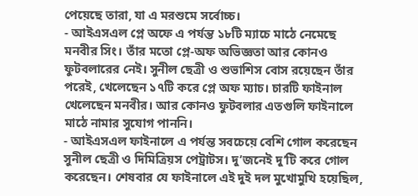পেয়েছে তারা, যা এ মরশুমে সর্বোচ্চ।
- আইএসএল প্লে অফে এ পর্যন্ত ১৮টি ম্যাচে মাঠে নেমেছে মনবীর সিং। তাঁর মতো প্লে-অফ অভিজ্ঞতা আর কোনও ফুটবলারের নেই। সুনীল ছেত্রী ও শুভাশিস বোস রয়েছেন তাঁর পরেই, খেলেছেন ১৭টি করে প্লে অফ ম্যাচ। চারটি ফাইনাল খেলেছেন মনবীর। আর কোনও ফুটবলার এতগুলি ফাইনালে মাঠে নামার সুযোগ পাননি।
- আইএসএল ফাইনালে এ পর্যন্ত সবচেয়ে বেশি গোল করেছেন সুনীল ছেত্রী ও দিমিত্রিয়স পেট্রাটস। দু’জনেই দু’টি করে গোল করেছেন। শেষবার যে ফাইনালে এই দুই দল মুখোমুখি হয়েছিল,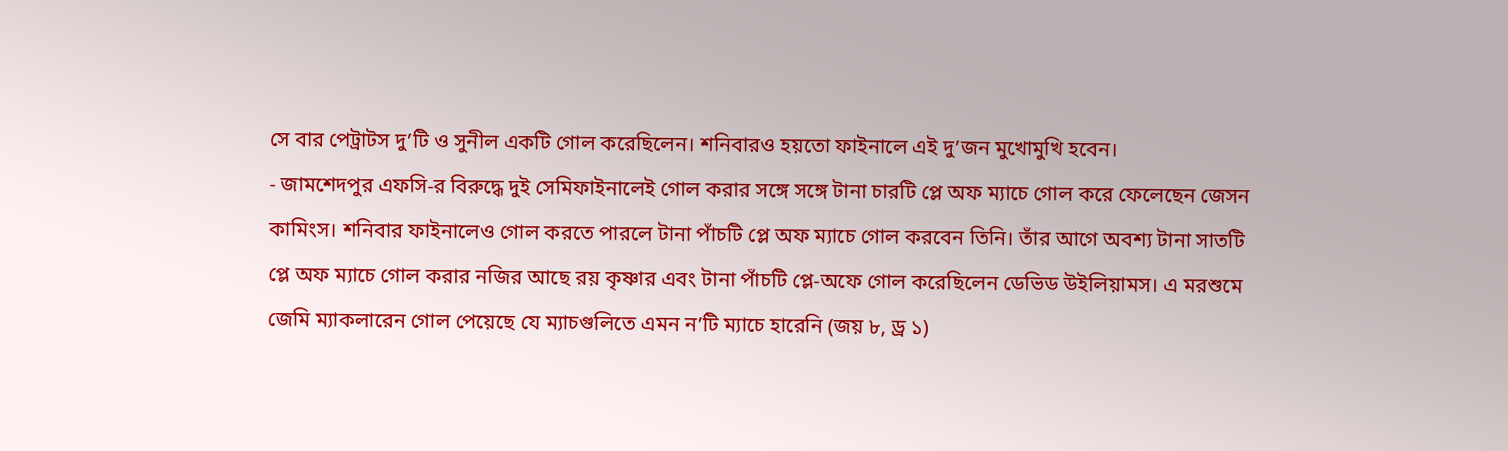সে বার পেট্রাটস দু’টি ও সুনীল একটি গোল করেছিলেন। শনিবারও হয়তো ফাইনালে এই দু’জন মুখোমুখি হবেন।
- জামশেদপুর এফসি-র বিরুদ্ধে দুই সেমিফাইনালেই গোল করার সঙ্গে সঙ্গে টানা চারটি প্লে অফ ম্যাচে গোল করে ফেলেছেন জেসন কামিংস। শনিবার ফাইনালেও গোল করতে পারলে টানা পাঁচটি প্লে অফ ম্যাচে গোল করবেন তিনি। তাঁর আগে অবশ্য টানা সাতটি প্লে অফ ম্যাচে গোল করার নজির আছে রয় কৃষ্ণার এবং টানা পাঁচটি প্লে-অফে গোল করেছিলেন ডেভিড উইলিয়ামস। এ মরশুমে জেমি ম্যাকলারেন গোল পেয়েছে যে ম্যাচগুলিতে এমন ন’টি ম্যাচে হারেনি (জয় ৮, ড্র ১)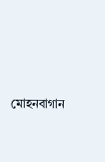মোহনবাগান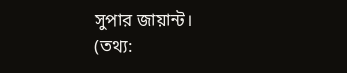সুপার জায়ান্ট।
(তথ্য: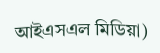আইএসএল মিডিয়া)